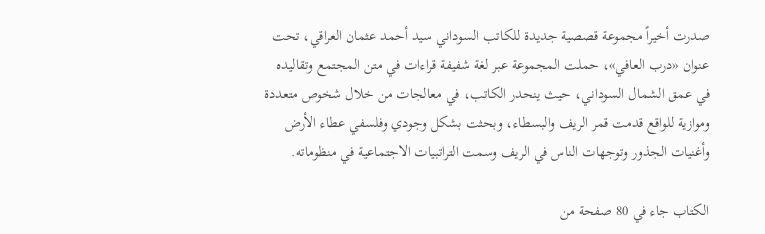صدرت أخيراً مجموعة قصصية جديدة للكاتب السوداني سيد أحمد عثمان العراقي، تحت عنوان «درب العافي»، حملت المجموعة عبر لغة شفيفة قراءات في متن المجتمع وتقاليده في عمق الشمال السوداني، حيث ينحدر الكاتب، في معالجات من خلال شخوص متعددة وموازية للواقع قدمت قمر الريف والبسطاء، وبحثت بشكل وجودي وفلسفي عطاء الأرض وأغنيات الجذور وتوجهات الناس في الريف وسمت التراتبيات الاجتماعية في منظوماته.

الكتاب جاء في 80 صفحة من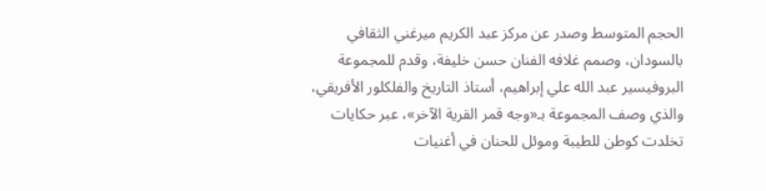الحجم المتوسط وصدر عن مركز عبد الكريم ميرغني الثقافي بالسودان، وصمم غلافه الفنان حسن خليفة، وقدم للمجموعة البروفيسير عبد الله علي إبراهيم، أستاذ التاريخ والفلكلور الأفريقي، والذي وصف المجموعة بـ«وجه قمر القرية الآخر»، عبر حكايات تخلدت كوطن للطيبة وموئل للحنان في أغنيات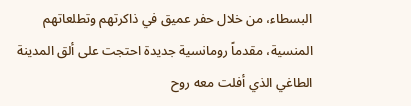البسطاء، من خلال حفر عميق في ذاكرتهم وتطلعاتهم المنسية، مقدماً رومانسية جديدة احتجت على ألق المدينة الطاغي الذي أفلت معه روح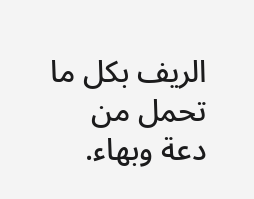الريف بكل ما تحمل من دعة وبهاء.